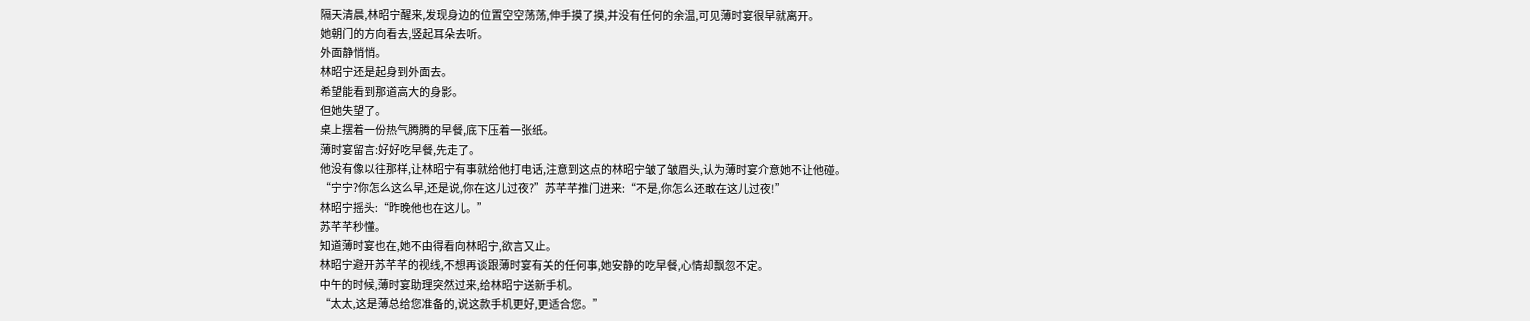隔天清晨,林昭宁醒来,发现身边的位置空空荡荡,伸手摸了摸,并没有任何的余温,可见薄时宴很早就离开。
她朝门的方向看去,竖起耳朵去听。
外面静悄悄。
林昭宁还是起身到外面去。
希望能看到那道高大的身影。
但她失望了。
桌上摆着一份热气腾腾的早餐,底下压着一张纸。
薄时宴留言:好好吃早餐,先走了。
他没有像以往那样,让林昭宁有事就给他打电话,注意到这点的林昭宁皱了皱眉头,认为薄时宴介意她不让他碰。
“宁宁?你怎么这么早,还是说,你在这儿过夜?”苏芊芊推门进来:“不是,你怎么还敢在这儿过夜!”
林昭宁摇头:“昨晚他也在这儿。”
苏芊芊秒懂。
知道薄时宴也在,她不由得看向林昭宁,欲言又止。
林昭宁避开苏芊芊的视线,不想再谈跟薄时宴有关的任何事,她安静的吃早餐,心情却飘忽不定。
中午的时候,薄时宴助理突然过来,给林昭宁送新手机。
“太太,这是薄总给您准备的,说这款手机更好,更适合您。”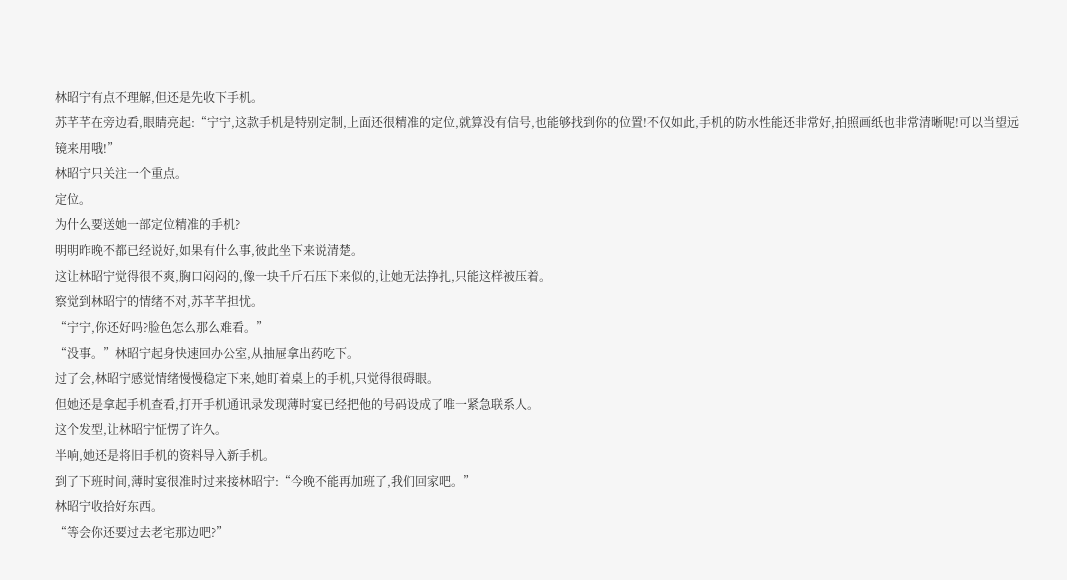林昭宁有点不理解,但还是先收下手机。
苏芊芊在旁边看,眼睛亮起:“宁宁,这款手机是特别定制,上面还很精准的定位,就算没有信号,也能够找到你的位置!不仅如此,手机的防水性能还非常好,拍照画纸也非常清晰呢!可以当望远镜来用哦!”
林昭宁只关注一个重点。
定位。
为什么要送她一部定位精准的手机?
明明昨晚不都已经说好,如果有什么事,彼此坐下来说清楚。
这让林昭宁觉得很不爽,胸口闷闷的,像一块千斤石压下来似的,让她无法挣扎,只能这样被压着。
察觉到林昭宁的情绪不对,苏芊芊担忧。
“宁宁,你还好吗?脸色怎么那么难看。”
“没事。”林昭宁起身快速回办公室,从抽屉拿出药吃下。
过了会,林昭宁感觉情绪慢慢稳定下来,她盯着桌上的手机,只觉得很碍眼。
但她还是拿起手机查看,打开手机通讯录发现薄时宴已经把他的号码设成了唯一紧急联系人。
这个发型,让林昭宁怔愣了许久。
半响,她还是将旧手机的资料导入新手机。
到了下班时间,薄时宴很准时过来接林昭宁:“今晚不能再加班了,我们回家吧。”
林昭宁收拾好东西。
“等会你还要过去老宅那边吧?”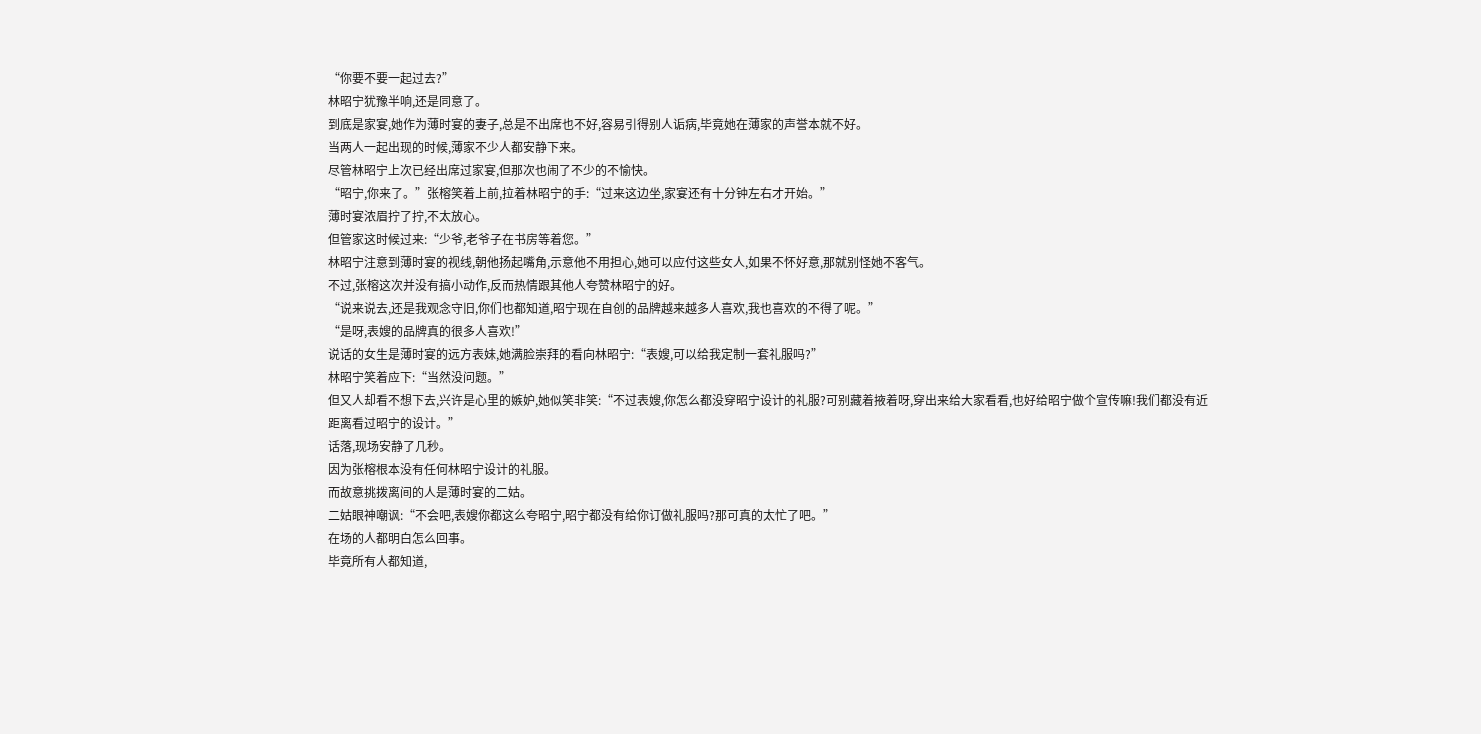“你要不要一起过去?”
林昭宁犹豫半响,还是同意了。
到底是家宴,她作为薄时宴的妻子,总是不出席也不好,容易引得别人诟病,毕竟她在薄家的声誉本就不好。
当两人一起出现的时候,薄家不少人都安静下来。
尽管林昭宁上次已经出席过家宴,但那次也闹了不少的不愉快。
“昭宁,你来了。”张榕笑着上前,拉着林昭宁的手:“过来这边坐,家宴还有十分钟左右才开始。”
薄时宴浓眉拧了拧,不太放心。
但管家这时候过来:“少爷,老爷子在书房等着您。”
林昭宁注意到薄时宴的视线,朝他扬起嘴角,示意他不用担心,她可以应付这些女人,如果不怀好意,那就别怪她不客气。
不过,张榕这次并没有搞小动作,反而热情跟其他人夸赞林昭宁的好。
“说来说去,还是我观念守旧,你们也都知道,昭宁现在自创的品牌越来越多人喜欢,我也喜欢的不得了呢。”
“是呀,表嫂的品牌真的很多人喜欢!”
说话的女生是薄时宴的远方表妹,她满脸崇拜的看向林昭宁:“表嫂,可以给我定制一套礼服吗?”
林昭宁笑着应下:“当然没问题。”
但又人却看不想下去,兴许是心里的嫉妒,她似笑非笑:“不过表嫂,你怎么都没穿昭宁设计的礼服?可别藏着掖着呀,穿出来给大家看看,也好给昭宁做个宣传嘛!我们都没有近距离看过昭宁的设计。”
话落,现场安静了几秒。
因为张榕根本没有任何林昭宁设计的礼服。
而故意挑拨离间的人是薄时宴的二姑。
二姑眼神嘲讽:“不会吧,表嫂你都这么夸昭宁,昭宁都没有给你订做礼服吗?那可真的太忙了吧。”
在场的人都明白怎么回事。
毕竟所有人都知道,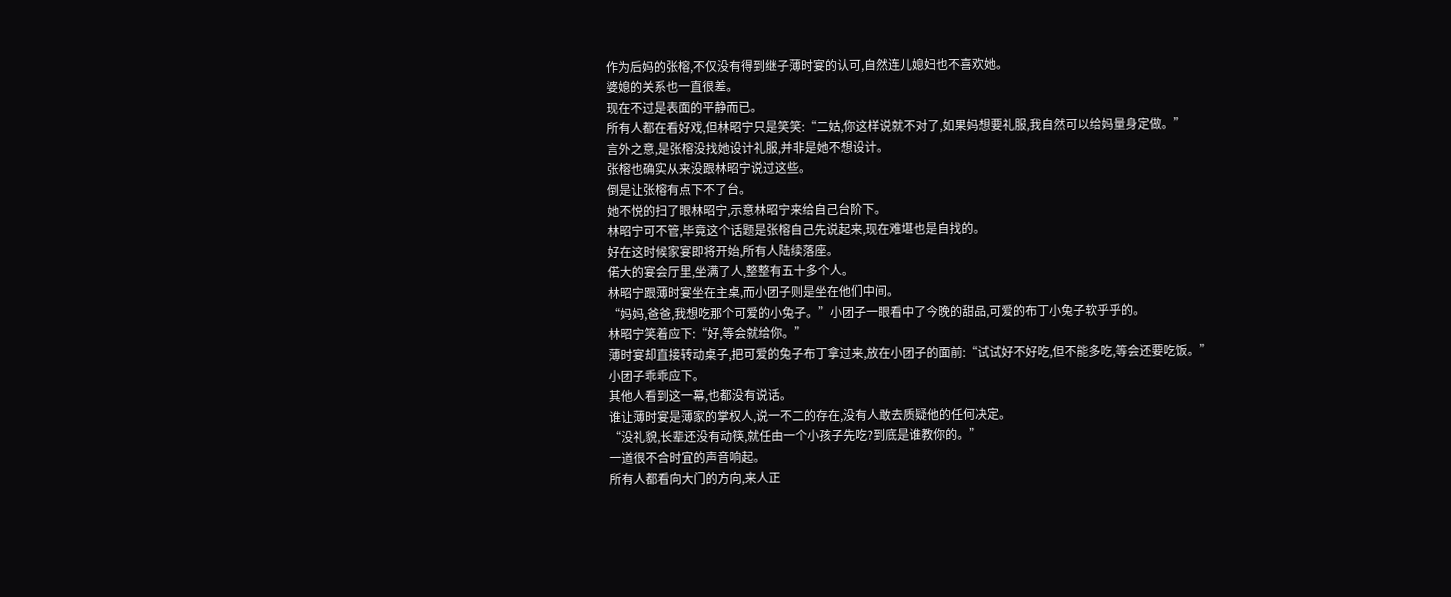作为后妈的张榕,不仅没有得到继子薄时宴的认可,自然连儿媳妇也不喜欢她。
婆媳的关系也一直很差。
现在不过是表面的平静而已。
所有人都在看好戏,但林昭宁只是笑笑:“二姑,你这样说就不对了,如果妈想要礼服,我自然可以给妈量身定做。”
言外之意,是张榕没找她设计礼服,并非是她不想设计。
张榕也确实从来没跟林昭宁说过这些。
倒是让张榕有点下不了台。
她不悦的扫了眼林昭宁,示意林昭宁来给自己台阶下。
林昭宁可不管,毕竟这个话题是张榕自己先说起来,现在难堪也是自找的。
好在这时候家宴即将开始,所有人陆续落座。
偌大的宴会厅里,坐满了人,整整有五十多个人。
林昭宁跟薄时宴坐在主桌,而小团子则是坐在他们中间。
“妈妈,爸爸,我想吃那个可爱的小兔子。”小团子一眼看中了今晚的甜品,可爱的布丁小兔子软乎乎的。
林昭宁笑着应下:“好,等会就给你。”
薄时宴却直接转动桌子,把可爱的兔子布丁拿过来,放在小团子的面前:“试试好不好吃,但不能多吃,等会还要吃饭。”
小团子乖乖应下。
其他人看到这一幕,也都没有说话。
谁让薄时宴是薄家的掌权人,说一不二的存在,没有人敢去质疑他的任何决定。
“没礼貌,长辈还没有动筷,就任由一个小孩子先吃?到底是谁教你的。”
一道很不合时宜的声音响起。
所有人都看向大门的方向,来人正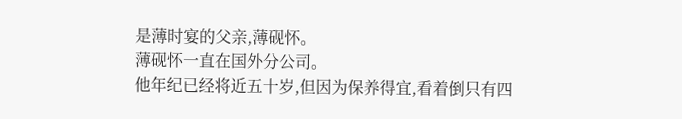是薄时宴的父亲,薄砚怀。
薄砚怀一直在国外分公司。
他年纪已经将近五十岁,但因为保养得宜,看着倒只有四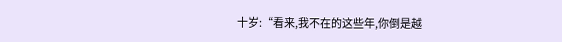十岁:“看来,我不在的这些年,你倒是越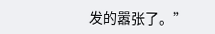发的嚣张了。”